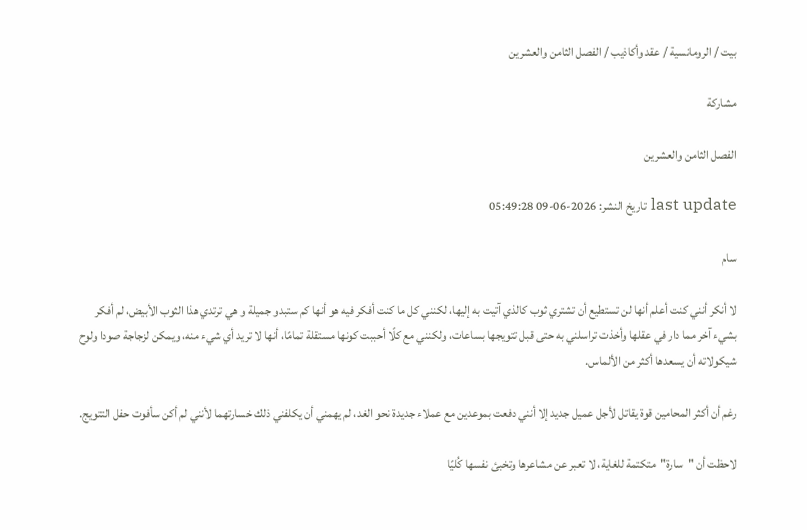بيت / الرومانسية / عقد وأكاذيب / الفصل الثامن والعشرين

مشاركة

الفصل الثامن والعشرين

last update تاريخ النشر: 2026-06-09 05:49:28

سام

لا أنكر أنني كنت أعلم أنها لن تستطيع أن تشتري ثوب كالذي آتيت به إليها، لكنني كل ما كنت أفكر فيه هو أنها كم ستبدو جميلة و هي ترتدي هذا الثوب الأبيض، لم أفكر بشيء آخر مما دار في عقلها وأخذت تراسلني به حتى قبل تتويجها بساعات، ولكنني مع كلًا أحببت كونها مستقلة تمامًا، أنها لا تريد أي شيء منه، ويمكن لزجاجة صودا ولوح شيكولاته أن يسعدها أكثر من الألماس.

رغم أن أكثر المحامين قوة يقاتل لأجل عميل جديد إلا أنني دفعت بموعدين مع عملاء جديدة نحو الغد، لم يهمني أن يكلفني ذلك خسارتهما لأنني لم أكن سأفوت حفل التتويج.

لاحظت أن "سارة"متكتمة للغاية، لا تعبر عن مشاعرها وتخبئ نفسها كُليًا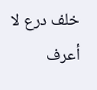خلف درع لا أعرف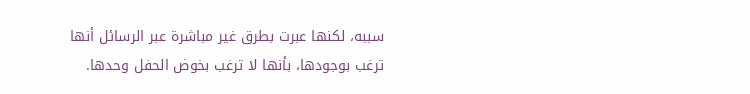سببه، لكنها عبرت بطرق غير مباشرة عبر الرسائل أنها ترغب بوجودها، بأنها لا ترغب بخوض الحفل وحدها.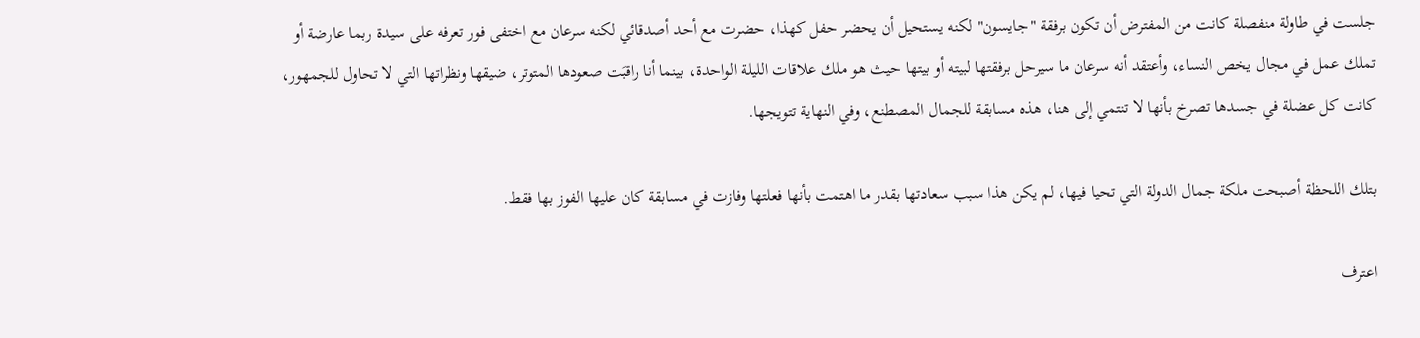جلست في طاولة منفصلة كانت من المفترض أن تكون برفقة "جايسون" لكنه يستحيل أن يحضر حفل كهذا، حضرت مع أحد أصدقائي لكنه سرعان مع اختفى فور تعرفه على سيدة ربما عارضة أو تملك عمل في مجال يخص النساء، وأعتقد أنه سرعان ما سيرحل برفقتها لبيته أو بيتها حيث هو ملك علاقات الليلة الواحدة، بينما أنا راقبَت صعودها المتوتر، ضيقها ونظراتها التي لا تحاول للجمهور، كانت كل عضلة في جسدها تصرخ بأنها لا تنتمي إلى هنا، هذه مسابقة للجمال المصطنع، وفي النهاية تتويجها.

بتلك اللحظة أصبحت ملكة جمال الدولة التي تحيا فيها، لم يكن هذا سبب سعادتها بقدر ما اهتمت بأنها فعلتها وفازت في مسابقة كان عليها الفوز بها فقط.

اعترف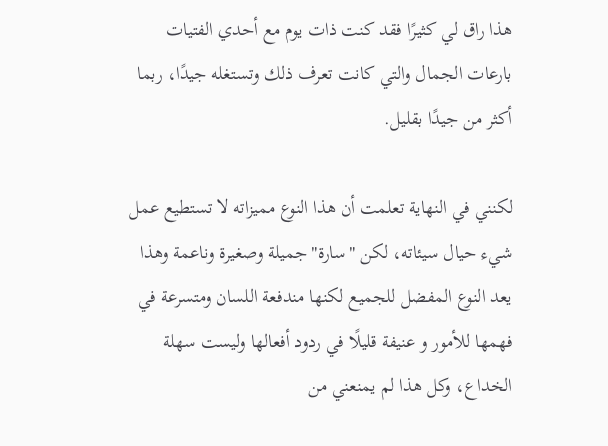هذا راق لي كثيرًا فقد كنت ذات يوم مع أحدي الفتيات بارعات الجمال والتي كانت تعرف ذلك وتستغله جيدًا، ربما أكثر من جيدًا بقليل.

لكنني في النهاية تعلمت أن هذا النوع مميزاته لا تستطيع عمل شيء حيال سيئاته، لكن "سارة"جميلة وصغيرة وناعمة وهذا يعد النوع المفضل للجميع لكنها مندفعة اللسان ومتسرعة في فهمها للأمور و عنيفة قليلًا في ردود أفعالها وليست سهلة الخداع، وكل هذا لم يمنعني من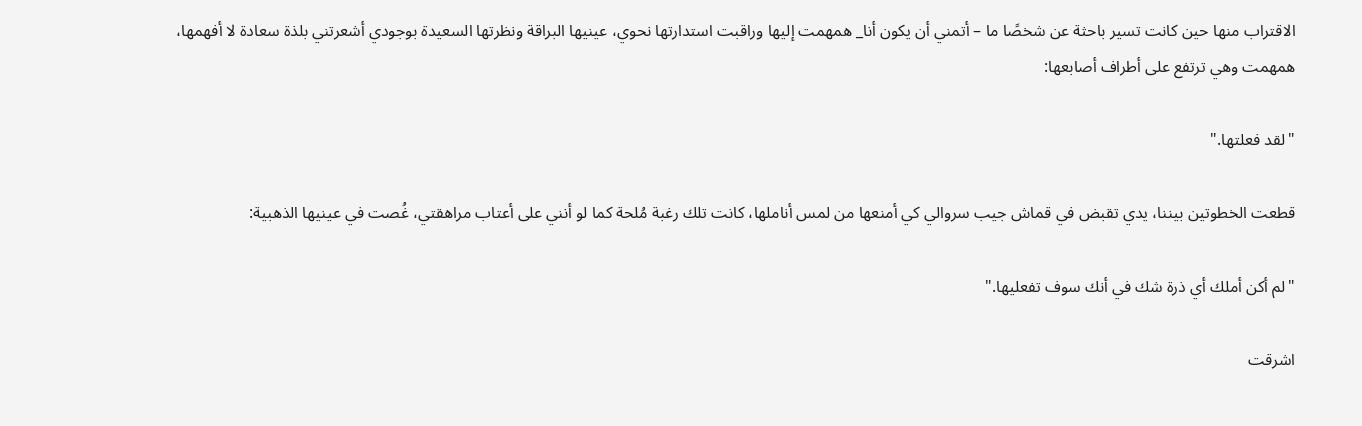الاقتراب منها حين كانت تسير باحثة عن شخصًا ما – أتمني أن يكون أنا_ همهمت إليها وراقبت استدارتها نحوي، عينيها البراقة ونظرتها السعيدة بوجودي أشعرتني بلذة سعادة لا أفهمها، همهمت وهي ترتفع على أطراف أصابعها:

"لقد فعلتها."

قطعت الخطوتين بيننا، يدي تقبض في قماش جيب سروالي كي أمنعها من لمس أناملها، كانت تلك رغبة مُلحة كما لو أنني على أعتاب مراهقتي، غُصت في عينيها الذهبية:

"لم أكن أملك أي ذرة شك في أنك سوف تفعليها."

اشرقت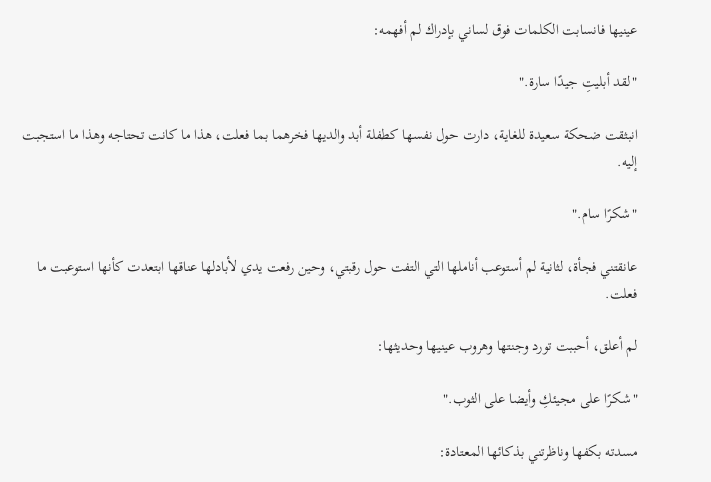عينيها فانسابت الكلمات فوق لساني بإدراك لم أفهمه:

"لقد أبليتِ جيدًا سارة."

انبثقت ضحكة سعيدة للغاية، دارت حول نفسها كطفلة أبد والديها فخرهما بما فعلت، هذا ما كانت تحتاجه وهذا ما استجبت إليه.

"شكرًا سام."

عانقتني فجأة، لثانية لم أستوعب أناملها التي التفت حول رقبتي، وحين رفعت يدي لأبادلها عناقها ابتعدت كأنها استوعبت ما فعلت.

لم أعلق، أحببت تورد وجنتها وهروب عينيها وحديثها:

"شكرًا على مجيئكِ وأيضا على الثوب."

مسدته بكفها وناظرتني بذكائها المعتادة: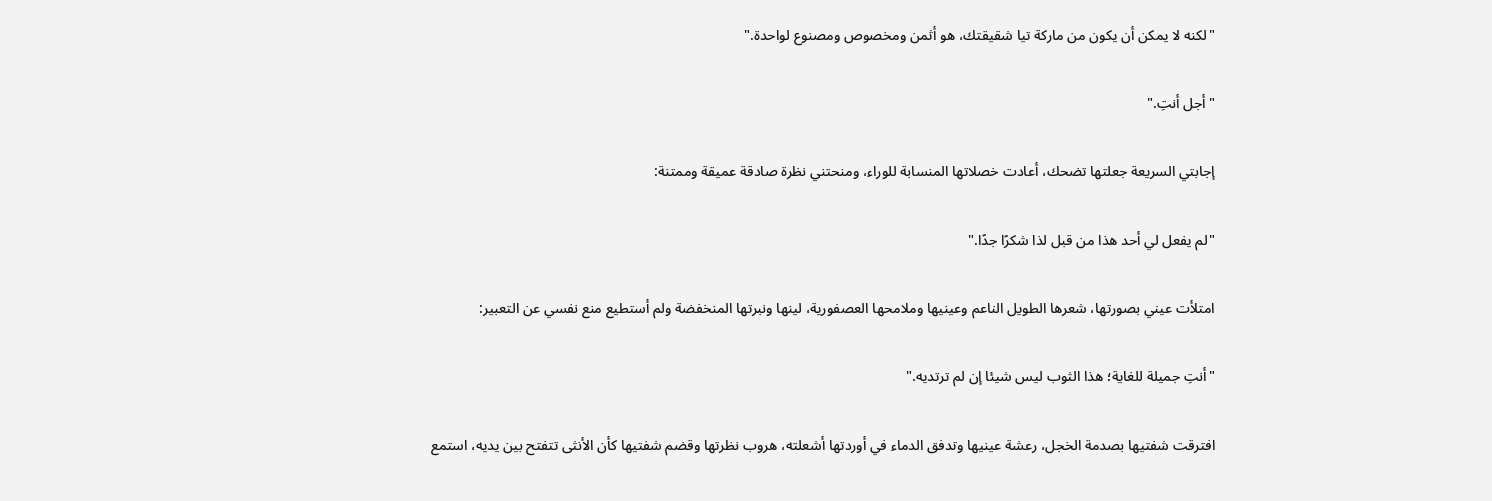"لكنه لا يمكن أن يكون من ماركة تيا شقيقتك، هو أثمن ومخصوص ومصنوع لواحدة."

"أجل أنتِ."

إجابتي السريعة جعلتها تضحك، أعادت خصلاتها المنسابة للوراء، ومنحتني نظرة صادقة عميقة وممتنة:

"لم يفعل لي أحد هذا من قبل لذا شكرًا جدًا."

امتلأت عيني بصورتها، شعرها الطويل الناعم وعينيها وملامحها العصفورية، لينها ونبرتها المنخفضة ولم أستطيع منع نفسي عن التعبير:

"أنتِ جميلة للغاية؛ هذا الثوب ليس شيئا إن لم ترتديه."

افترقت شفتيها بصدمة الخجل، رعشة عينيها وتدفق الدماء في أوردتها أشعلته، هروب نظرتها وقضم شفتيها كأن الأنثى تتفتح بين يديه، استمع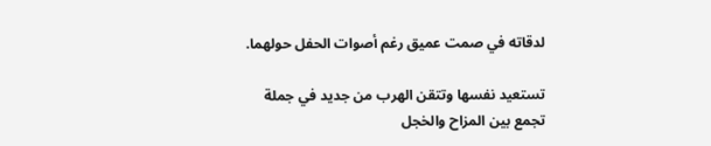لدقاته في صمت عميق رغم أصوات الحفل حولهما.

تستعيد نفسها وتتقن الهرب من جديد في جملة تجمع بين المزاح والخجل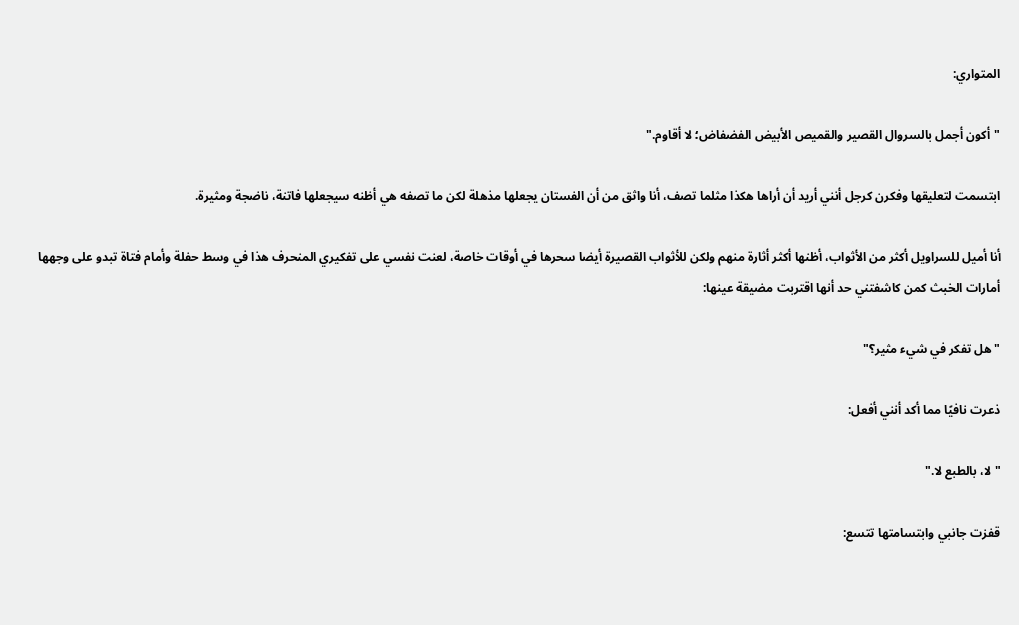المتواري:

"أكون أجمل بالسروال القصير والقميص الأبيض الفضفاض؛ لا أقاوم."

ابتسمت لتعليقها وفكرن كرجل أنني أريد أن أراها هكذا مثلما تصف، أنا واثق من أن الفستان يجعلها مذهلة لكن ما تصفه هي أظنه سيجعلها فاتنة، ناضجة ومثيرة.

أنا أميل للسراويل أكثر من الأثواب، أظنها أكثر أثارة منهم ولكن للأثواب القصيرة أيضا سحرها في أوقات خاصة، لعنت نفسي على تفكيري المنحرف هذا في وسط حفلة وأمام فتاة تبدو على وجهها أمارات الخبث كمن كاشفتني حد أنها اقتربت مضيقة عينها:

"هل تفكر في شيء مثير؟"

ذعرت نافيًا مما أكد أنني أفعل:

"لا، بالطبع لا."

قفزت جانبي وابتسامتها تتسع: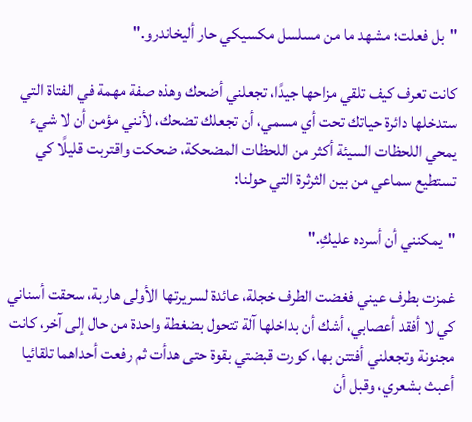"بل فعلت؛ مشهد ما من مسلسل مكسيكي حار أليخاندرو."

كانت تعرف كيف تلقي مزاحها جيدًا، تجعلني أضحك وهذه صفة مهمة في الفتاة التي ستدخلها دائرة حياتك تحت أي مسمي، أن تجعلك تضحك، لأنني مؤمن أن لا شيء يمحي اللحظات السيئة أكثر من اللحظات المضحكة، ضحكت واقتربت قليلًا كي تستطيع سماعي من بين الثرثرة التي حولنا:

"يمكنني أن أسرده عليكِ."

غمزت بطرف عيني فغضت الطرف خجلة، عائدة لسريرتها الأولى هاربة، سحقت أسناني كي لا أفقد أعصابي، أشك أن بداخلها آلة تتحول بضغطة واحدة من حال إلى آخر، كانت مجنونة وتجعلني أفتتن بها، كورت قبضتي بقوة حتى هدأت ثم رفعت أحداهما تلقائيا أعبث بشعري، وقبل أن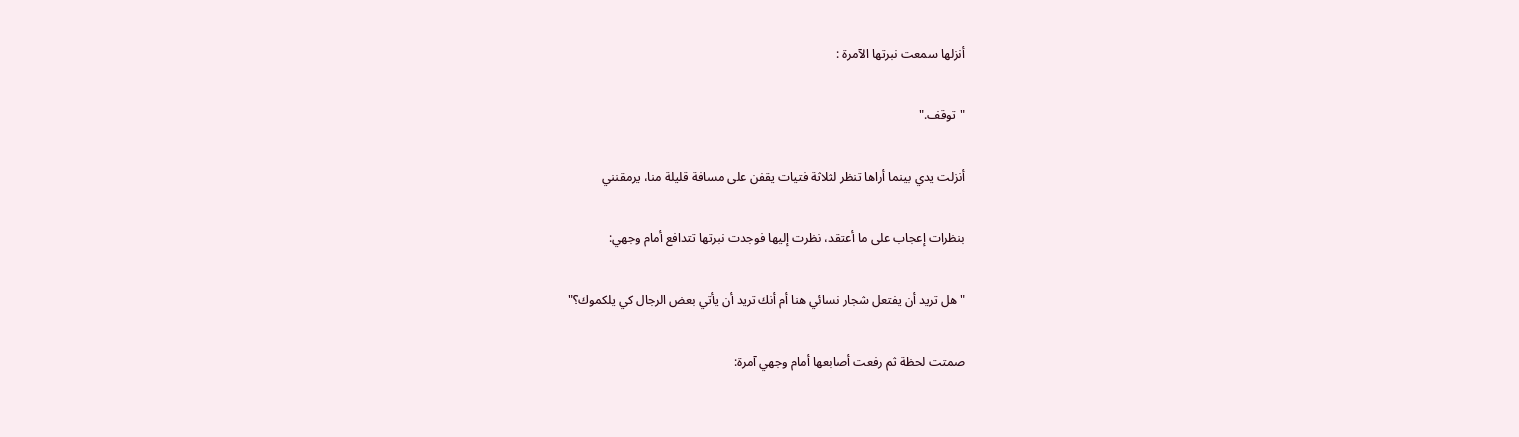أنزلها سمعت نبرتها الآمرة :

"توقف."

أنزلت يدي بينما أراها تنظر لثلاثة فتيات يقفن على مسافة قليلة منا، يرمقنني

بنظرات إعجاب على ما أعتقد، نظرت إليها فوجدت نبرتها تتدافع أمام وجهي:

"هل تريد أن يفتعل شجار نسائي هنا أم أنك تريد أن يأتي بعض الرجال كي يلكموك؟"

صمتت لحظة ثم رفعت أصابعها أمام وجهي آمرة: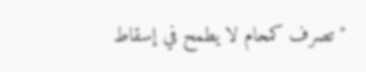"تصرف كمحام لا يطمح في إسقاط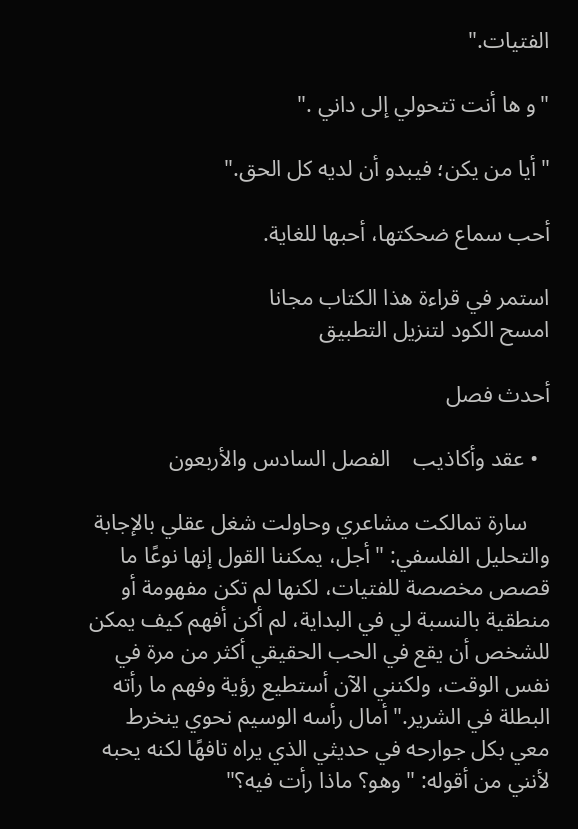الفتيات."

"و ها أنت تتحولي إلى داني ."

"أيا من يكن؛ فيبدو أن لديه كل الحق."

أحب سماع ضحكتها، أحبها للغاية.

استمر في قراءة هذا الكتاب مجانا
امسح الكود لتنزيل التطبيق

أحدث فصل

  • عقد وأكاذيب    الفصل السادس والأربعون

    سارة تمالكت مشاعري وحاولت شغل عقلي بالإجابة والتحليل الفلسفي: "أجل، يمكننا القول إنها نوعًا ما قصص مخصصة للفتيات، لكنها لم تكن مفهومة أو منطقية بالنسبة لي في البداية، لم أكن أفهم كيف يمكن للشخص أن يقع في الحب الحقيقي أكثر من مرة في نفس الوقت، ولكنني الآن أستطيع رؤية وفهم ما رأته البطلة في الشرير." أمال رأسه الوسيم نحوي ينخرط معي بكل جوارحه في حديثي الذي يراه تافهًا لكنه يحبه لأنني من أقوله: "وهو؟ ماذا رأت فيه؟"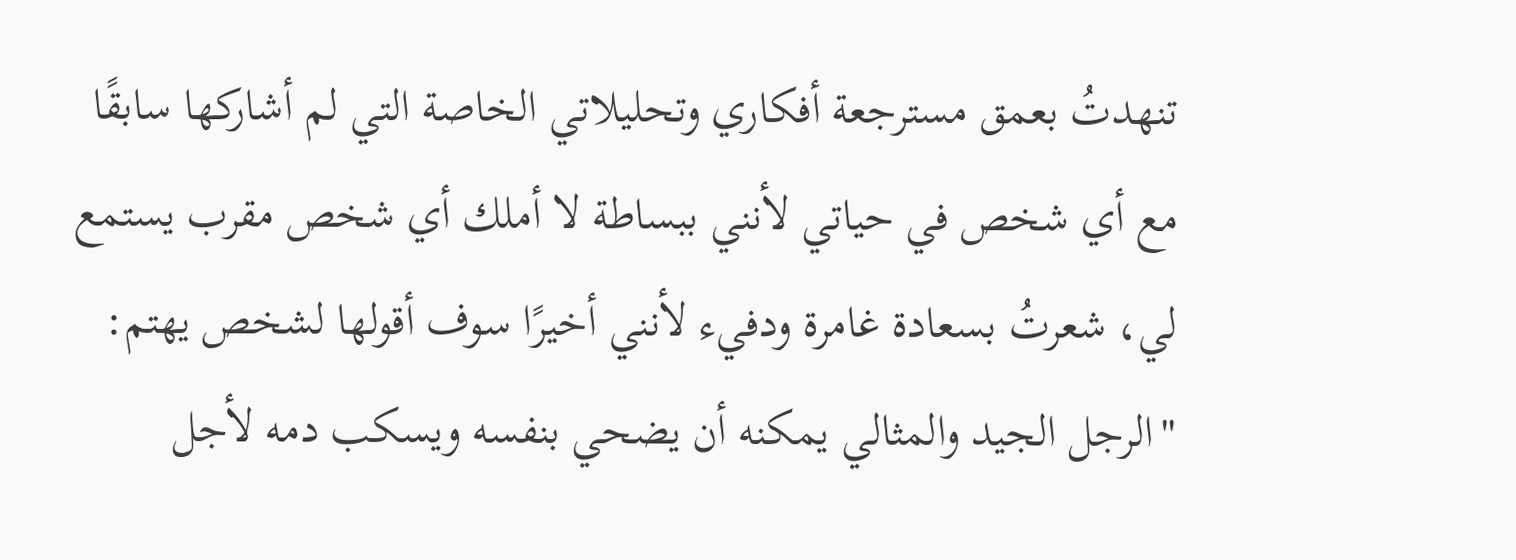تنهدتُ بعمق مسترجعة أفكاري وتحليلاتي الخاصة التي لم أشاركها سابقًا مع أي شخص في حياتي لأنني ببساطة لا أملك أي شخص مقرب يستمع لي، شعرتُ بسعادة غامرة ودفيء لأنني أخيرًا سوف أقولها لشخص يهتم: "الرجل الجيد والمثالي يمكنه أن يضحي بنفسه ويسكب دمه لأجل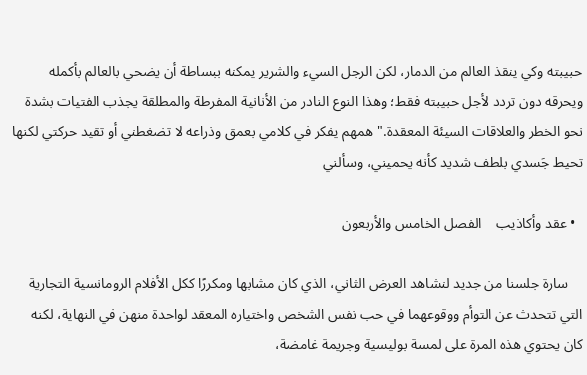حبيبته وكي ينقذ العالم من الدمار، لكن الرجل السيء والشرير يمكنه ببساطة أن يضحي بالعالم بأكمله ويحرقه دون تردد لأجل حبيبته فقط؛ وهذا النوع النادر من الأنانية المفرطة والمطلقة يجذب الفتيات بشدة نحو الخطر والعلاقات السيئة المعقدة." همهم يفكر في كلامي بعمق وذراعه لا تضغطني أو تقيد حركتي لكنها تحيط جَسدي بلطف شديد كأنه يحميني، وسألني

  • عقد وأكاذيب    الفصل الخامس والأربعون

    سارة جلسنا من جديد لنشاهد العرض الثاني، الذي كان مشابها ومكررًا ككل الأفلام الرومانسية التجارية التي تتحدث عن التوأم ووقوعهما في حب نفس الشخص واختياره المعقد لواحدة منهن في النهاية، لكنه كان يحتوي هذه المرة على لمسة بوليسية وجريمة غامضة،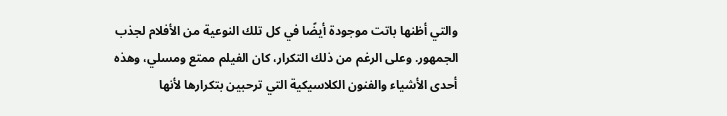والتي أظنها باتت موجودة أيضًا في كل تلك النوعية من الأفلام لجذب الجمهور. وعلى الرغم من ذلك التكرار، كان الفيلم ممتع ومسلي، وهذه أحدى الأشياء والفنون الكلاسيكية التي ترحبين بتكرارها لأنها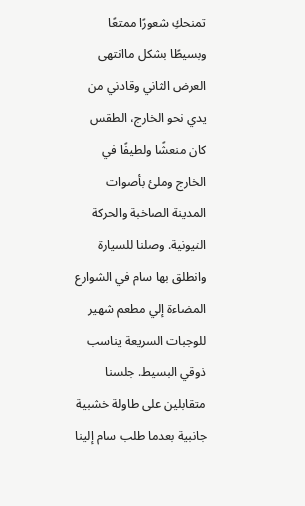تمنحكِ شعورًا ممتعًا وبسيطًا بشكل ماانتهى العرض الثاني وقادني من يدي نحو الخارج، الطقس كان منعشًا ولطيفًا في الخارج وملئ بأصوات المدينة الصاخبة والحركة النيونية. وصلنا للسيارة وانطلق بها سام في الشوارع المضاءة إلي مطعم شهير للوجبات السريعة يناسب ذوقي البسيط. جلسنا متقابلين على طاولة خشبية جانبية بعدما طلب سام إلينا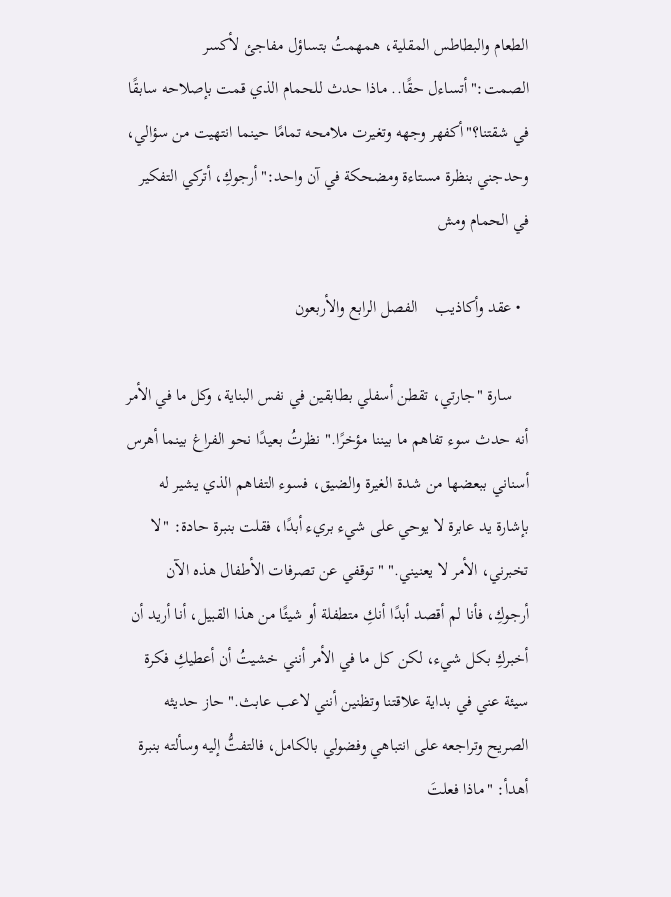الطعام والبطاطس المقلية، همهمتُ بتساؤل مفاجئ لأكسر الصمت:"أتساءل حقًا.. ماذا حدث للحمام الذي قمت بإصلاحه سابقًا في شقتنا؟"أكفهر وجهه وتغيرت ملامحه تمامًا حينما انتهيت من سؤالي، وحدجني بنظرة مستاءة ومضحكة في آن واحد:"أرجوكِ، أتركي التفكير في الحمام ومش

  • عقد وأكاذيب    الفصل الرابع والأربعون

    سارة "جارتي، تقطن أسفلي بطابقين في نفس البناية، وكل ما في الأمر أنه حدث سوء تفاهم ما بيننا مؤخرًا." نظرتُ بعيدًا نحو الفراغ بينما أهرس أسناني ببعضها من شدة الغيرة والضيق، فسوء التفاهم الذي يشير له بإشارة يد عابرة لا يوحي على شيء بريء أبدًا، فقلت بنبرة حادة: "لا تخبرني، الأمر لا يعنيني." "توقفي عن تصرفات الأطفال هذه الآن أرجوكِ، فأنا لم أقصد أبدًا أنكِ متطفلة أو شيئًا من هذا القبيل، أنا أريد أن أخبركِ بكل شيء، لكن كل ما في الأمر أنني خشيتُ أن أعطيكِ فكرة سيئة عني في بداية علاقتنا وتظنين أنني لاعب عابث." حاز حديثه الصريح وتراجعه على انتباهي وفضولي بالكامل، فالتفتُّ إليه وسألته بنبرة أهدأ: "ماذا فعلتَ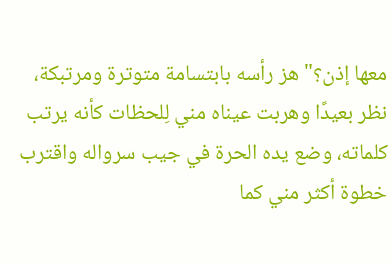معها إذن؟" هز رأسه بابتسامة متوترة ومرتبكة، نظر بعيدًا وهربت عيناه مني لِلحظات كأنه يرتب كلماته، وضع يده الحرة في جيب سرواله واقترب خطوة أكثر مني كما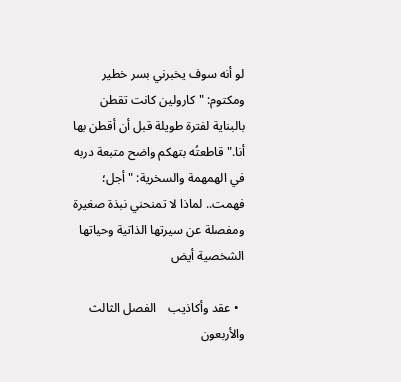لو أنه سوف يخبرني بسر خطير ومكتوم: "كارولين كانت تقطن بالبناية لفترة طويلة قبل أن أقطن بها أنا." قاطعتُه بتهكم واضح متبعة دربه في الهمهمة والسخرية: "أجل؛ فهمت.. لماذا لا تمنحني نبذة صغيرة ومفصلة عن سيرتها الذاتية وحياتها الشخصية أيض

  • عقد وأكاذيب    الفصل الثالث والأربعون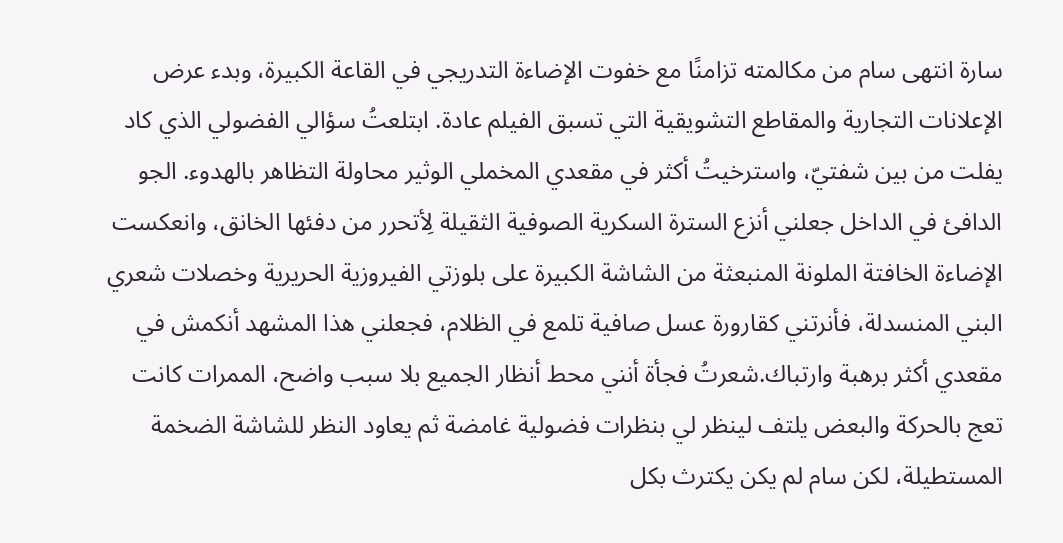سارة انتهى سام من مكالمته تزامنًا مع خفوت الإضاءة التدريجي في القاعة الكبيرة، وبدء عرض الإعلانات التجارية والمقاطع التشويقية التي تسبق الفيلم عادة. ابتلعتُ سؤالي الفضولي الذي كاد يفلت من بين شفتيّ، واسترخيتُ أكثر في مقعدي المخملي الوثير محاولة التظاهر بالهدوء. الجو الدافئ في الداخل جعلني أنزع السترة السكرية الصوفية الثقيلة لِأتحرر من دفئها الخانق، وانعكست الإضاءة الخافتة الملونة المنبعثة من الشاشة الكبيرة على بلوزتي الفيروزية الحريرية وخصلات شعري البني المنسدلة، فأنرتني كقارورة عسل صافية تلمع في الظلام، فجعلني هذا المشهد أنكمش في مقعدي أكثر برهبة وارتباك.شعرتُ فجأة أنني محط أنظار الجميع بلا سبب واضح، الممرات كانت تعج بالحركة والبعض يلتف لينظر لي بنظرات فضولية غامضة ثم يعاود النظر للشاشة الضخمة المستطيلة، لكن سام لم يكن يكترث بكل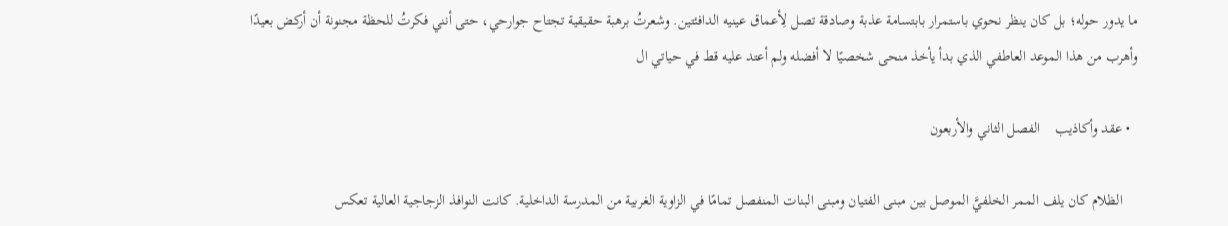ما يدور حوله؛ بل كان ينظر نحوي باستمرار بابتسامة عذبة وصادقة تصل لِأعماق عينيه الدافئتين. وشعرتُ برهبة حقيقية تجتاح جوارحي، حتى أنني فكرتُ للحظة مجنونة أن أركض بعيدًا وأهرب من هذا الموعد العاطفي الذي بدأ يأخذ منحى شخصيًا لا أفضله ولم أعتد عليه قط في حياتي ال

  • عقد وأكاذيب    الفصل الثاني والأربعون

    الظلام كان يلف الممر الخلفيَّ الموصل بين مبنى الفتيان ومبنى البنات المنفصل تمامًا في الزاوية الغربية من المدرسة الداخلية. كانت النوافذ الزجاجية العالية تعكس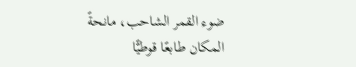ضوء القمر الشاحب، مانحةً المكان طابعًا قوطيًّا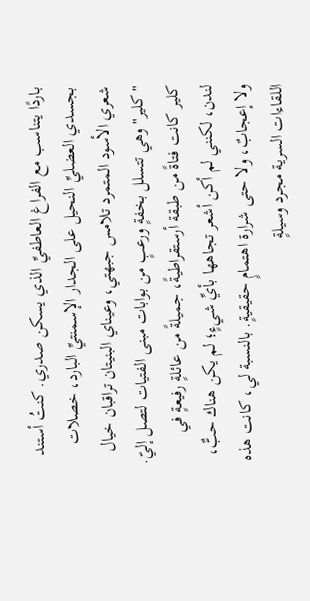باردًا يتناسب مع الفراغ العاطفيِّ الذي يسكن صدري. كنتُ أستند بجسدي العضليِّ النحيل على الجدار الإسمنتيِّ البارد، خصلات شعري الأسود المتمرد تلامس جبهتي، وعيناي البنيتان تراقبان خيال "كلير" وهي تتسلل بخفةٍ ورعبٍ من بوابات مبنى الفتيات لتصل إليّ. كلير كانت فتاةً من طبقة أرستقراطيةً، جميلةً من عائلةٍ رفيعةٍ في لندن، لكنني لم أكن أشعر تجاهها بأيِّ شيءٍ؛ لم يكن هناك حبٌّ، ولا إعجابٌ، ولا حتى شرارة اهتمامٍ حقيقيةٍ. بالنسبة لي، كانت هذه اللقاءات السرية مجرد وسيلةٍ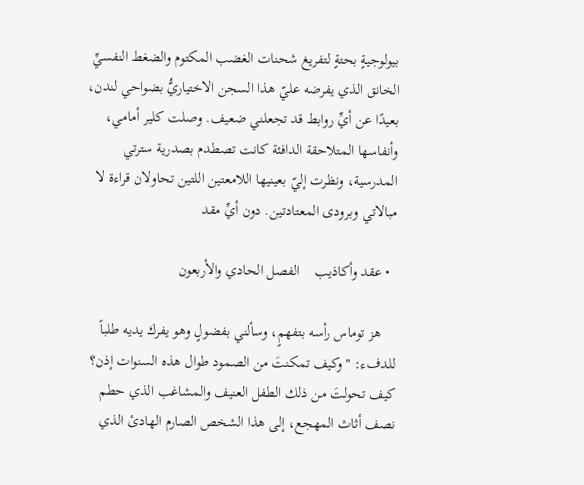بيولوجيةٍ بحتةٍ لتفريغ شحنات الغضب المكتوم والضغط النفسيِّ الخانق الذي يفرضه عليّ هذا السجن الاختياريُّ بضواحي لندن، بعيدًا عن أيِّ روابط قد تجعلني ضعيف. وصلت كلير أمامي، وأنفاسها المتلاحقة الدافئة كانت تصطدم بصدرية سترتي المدرسية، ونظرت إليّ بعينيها اللامعتين اللتين تحاولان قراءة لا مبالاتي وبرودى المعتادتين. دون أيِّ مقد

  • عقد وأكاذيب    الفصل الحادي والأربعون

    هز توماس رأسه بتفهمٍ، وسألني بفضولٍ وهو يفرك يديه طلباً للدفء: "وكيف تمكنتَ من الصمود طوال هذه السنوات إذن؟ كيف تحولتَ من ذلك الطفل العنيف والمشاغب الذي حطم نصف أثاث المهجع، إلى هذا الشخص الصارم الهادئ الذي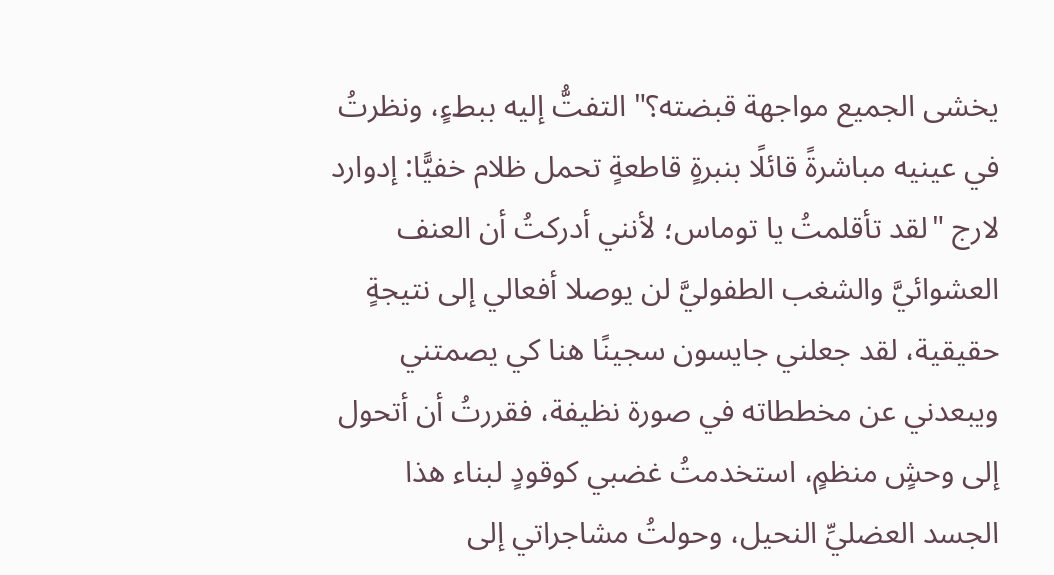يخشى الجميع مواجهة قبضته؟" التفتُّ إليه ببطءٍ، ونظرتُ في عينيه مباشرةً قائلًا بنبرةٍ قاطعةٍ تحمل ظلام خفيًّا: إدوارد لارج "لقد تأقلمتُ يا توماس؛ لأنني أدركتُ أن العنف العشوائيَّ والشغب الطفوليَّ لن يوصلا أفعالي إلى نتيجةٍ حقيقية، لقد جعلني جايسون سجينًا هنا كي يصمتني ويبعدني عن مخططاته في صورة نظيفة، فقررتُ أن أتحول إلى وحشٍ منظمٍ، استخدمتُ غضبي كوقودٍ لبناء هذا الجسد العضليِّ النحيل، وحولتُ مشاجراتي إلى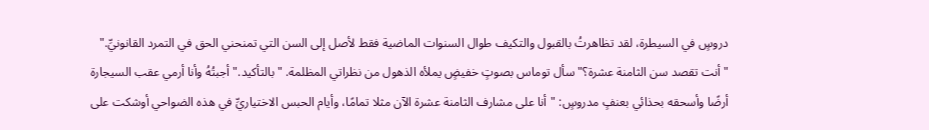دروسٍ في السيطرة، لقد تظاهرتُ بالقبول والتكيف طوال السنوات الماضية فقط لأصل إلى السن التي تمنحني الحق في التمرد القانونيِّ." "أنت تقصد سن الثامنة عشرة؟" سأل توماس بصوتٍ خفيضٍ يملأه الذهول من نظراتي المظلمة. "بالتأكيد." أجبتُهُ وأنا أرمي عقب السيجارة أرضًا وأسحقه بحذائي بعنفٍ مدروسٍ: "أنا على مشارف الثامنة عشرة الآن مثلا تمامًا، وأيام الحبس الاختياريِّ في هذه الضواحي أوشكت على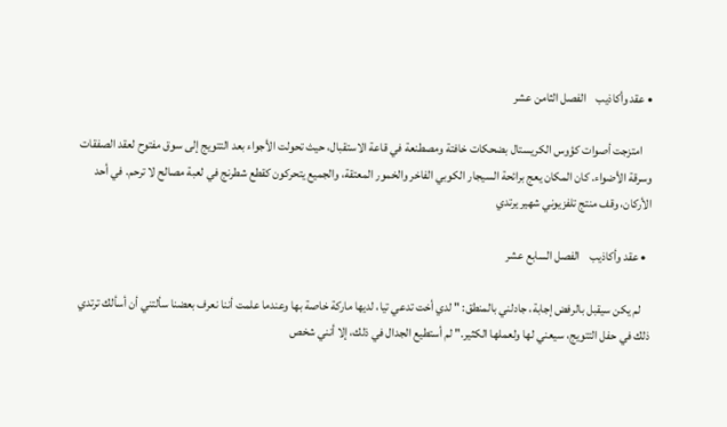• عقد وأكاذيب    الفصل الثامن عشر

    امتزجت أصوات كؤوس الكريستال بضحكات خافتة ومصطنعة في قاعة الاستقبال، حيث تحولت الأجواء بعد التتويج إلى سوق مفتوح لعقد الصفقات وسرقة الأضواء. كان المكان يعج برائحة السيجار الكوبي الفاخر والخمور المعتقة، والجميع يتحركون كقطع شطرنج في لعبة مصالح لا ترحم. في أحد الأركان، وقف منتج تلفزيوني شهير يرتدي

  • عقد وأكاذيب    الفصل السابع عشر

    لم يكن سيقبل بالرفض إجابة، جادلني بالمنطق: " لدي أخت تدعي تيا، لديها ماركة خاصة بها وعندما علمت أننا نعرف بعضنا سألتني أن أسألك ترتدي ذلك في حفل التتويج، سيعني لها ولعملها الكثير." لم أستطيع الجدال في ذلك، إلا أنني شخص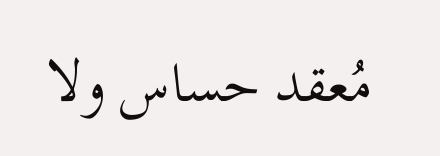مُعقد حساس ولا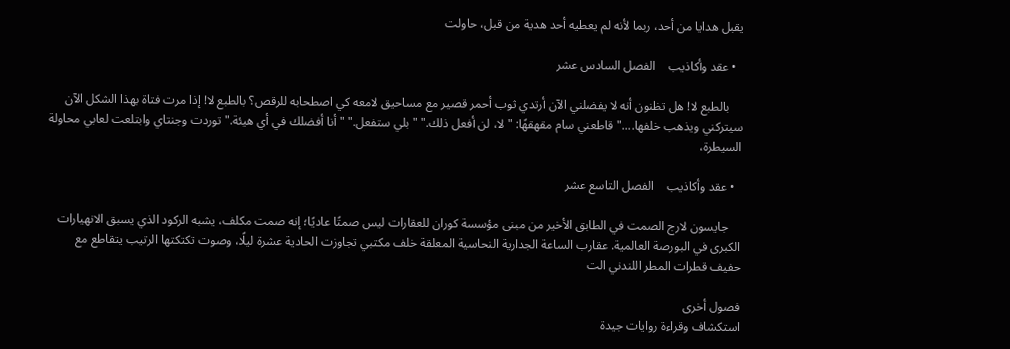يقبل هدايا من أحد، ربما لأنه لم يعطيه أحد هدية من قبل، حاولت

  • عقد وأكاذيب    الفصل السادس عشر

    بالطبع لا! هل تظنون أنه لا يفضلني الآن أرتدي ثوب أحمر قصير مع مساحيق لامعه كي اصطحابه للرقص؟ بالطبع لا! إذا مرت فتاة بهذا الشكل الآن سيتركني ويذهب خلفها...." قاطعني سام مقهقهًا: " لا، لن أفعل ذلك." " بلي ستفعل." " أنا أفضلك في أي هيئة." توردت وجنتاي وابتلعت لعابي محاولة السيطرة،

  • عقد وأكاذيب    الفصل التاسع عشر

    جايسون لارج الصمت في الطابق الأخير من مبنى مؤسسة كوران للعقارات ليس صمتًا عاديًا؛ إنه صمت مكلف، يشبه الركود الذي يسبق الانهيارات الكبرى في البورصة العالمية. عقارب الساعة الجدارية النحاسية المعلقة خلف مكتبي تجاوزت الحادية عشرة ليلًا، وصوت تكتكتها الرتيب يتقاطع مع حفيف قطرات المطر اللندني الت

فصول أخرى
استكشاف وقراءة روايات جيدة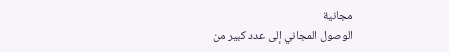مجانية
الوصول المجاني إلى عدد كبير من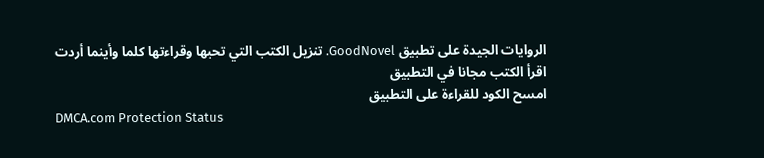الروايات الجيدة على تطبيق GoodNovel. تنزيل الكتب التي تحبها وقراءتها كلما وأينما أردت
اقرأ الكتب مجانا في التطبيق
امسح الكود للقراءة على التطبيق
DMCA.com Protection Status